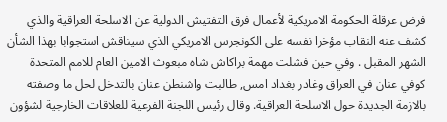فرض عرقلة الحكومة الامريكية لأعمال فرق التفتيش الدولية عن الاسلحة العراقية والذي كشف عنه النقاب مؤخرا نفسه على الكونجرس الامريكي الذي سيناقش استجوابا بهذا الشأن الشهر المقبل . وفي حين فشلت مهمة براكاش شاه مبعوث الامين العام للامم المتحدة كوفي عنان في العراق وغادر بغداد امس, طالبت واشنطن عنان بالتدخل لحل ما وصفته بالازمة الجديدة حول الاسلحة العراقية. وقال رئيس اللجنة الفرعية للعلاقات الخارجية لشؤون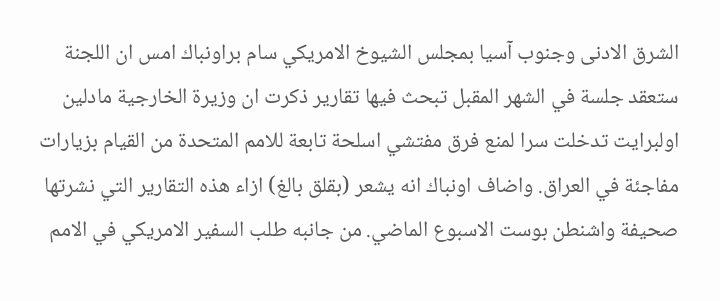الشرق الادنى وجنوب آسيا بمجلس الشيوخ الامريكي سام براونباك امس ان اللجنة ستعقد جلسة في الشهر المقبل تبحث فيها تقارير ذكرت ان وزيرة الخارجية مادلين اولبرايت تدخلت سرا لمنع فرق مفتشي اسلحة تابعة للامم المتحدة من القيام بزيارات مفاجئة في العراق. واضاف اونباك انه يشعر (بقلق بالغ) ازاء هذه التقارير التي نشرتها صحيفة واشنطن بوست الاسبوع الماضي. من جانبه طلب السفير الامريكي في الامم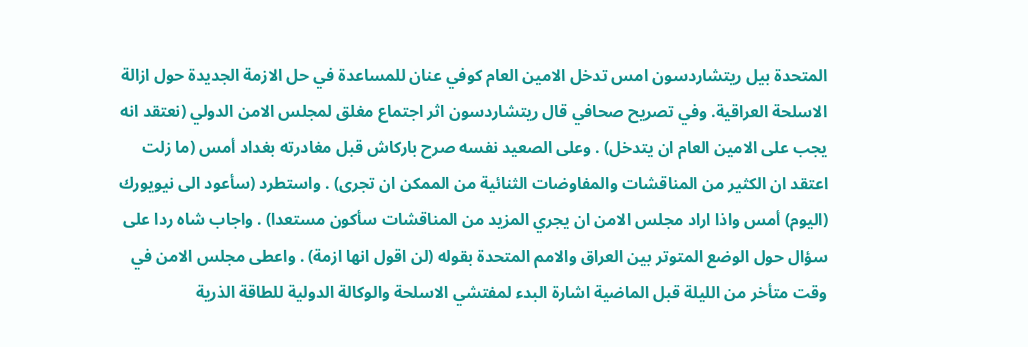المتحدة بيل ريتشاردسون امس تدخل الامين العام كوفي عنان للمساعدة في حل الازمة الجديدة حول ازالة الاسلحة العراقية. وفي تصريح صحافي قال ريتشاردسون اثر اجتماع مغلق لمجلس الامن الدولي (نعتقد انه يجب على الامين العام ان يتدخل) . وعلى الصعيد نفسه صرح باركاش قبل مغادرته بغداد أمس (ما زلت اعتقد ان الكثير من المناقشات والمفاوضات الثنائية من الممكن ان تجرى) . واستطرد (سأعود الى نيويورك (اليوم) أمس واذا اراد مجلس الامن ان يجري المزيد من المناقشات سأكون مستعدا) . واجاب شاه ردا على سؤال حول الوضع المتوتر بين العراق والامم المتحدة بقوله (لن اقول انها ازمة) . واعطى مجلس الامن في وقت متأخر من الليلة قبل الماضية اشارة البدء لمفتشي الاسلحة والوكالة الدولية للطاقة الذرية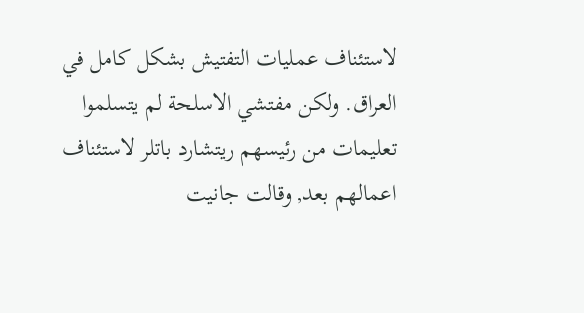لاستئناف عمليات التفتيش بشكل كامل في العراق. ولكن مفتشي الاسلحة لم يتسلموا تعليمات من رئيسهم ريتشارد باتلر لاستئناف اعمالهم بعد, وقالت جانيت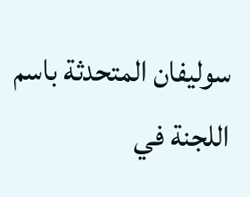سوليفان المتحدثة باسم اللجنة في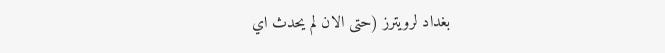بغداد لرويترز (حتى الان لم يحدث اي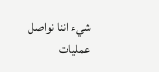شيء اننا نواصل عمليات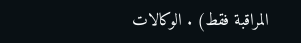المراقبة فقط) . الوكالات